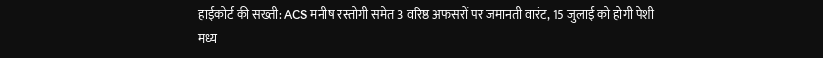हाईकोर्ट की सख्ती: ACS मनीष रस्तोगी समेत 3 वरिष्ठ अफसरों पर जमानती वारंट, 15 जुलाई को होगी पेशी
मध्य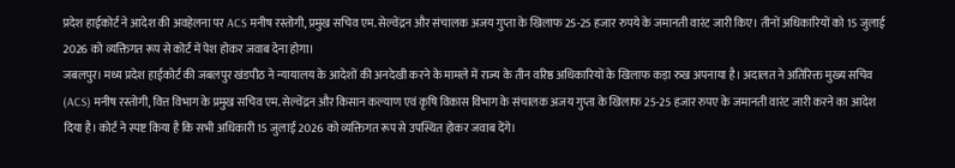प्रदेश हाईकोर्ट ने आदेश की अवहेलना पर ACS मनीष रस्तोगी, प्रमुख सचिव एम. सेल्वेंद्रन और संचालक अजय गुप्ता के खिलाफ 25-25 हजार रुपये के जमानती वारंट जारी किए। तीनों अधिकारियों को 15 जुलाई 2026 को व्यक्तिगत रूप से कोर्ट में पेश होकर जवाब देना होगा।
जबलपुर। मध्य प्रदेश हाईकोर्ट की जबलपुर खंडपीठ ने न्यायालय के आदेशों की अनदेखी करने के मामले में राज्य के तीन वरिष्ठ अधिकारियों के खिलाफ कड़ा रुख अपनाया है। अदालत ने अतिरिक्त मुख्य सचिव (ACS) मनीष रस्तोगी, वित्त विभाग के प्रमुख सचिव एम. सेल्वेंद्रन और किसान कल्याण एवं कृषि विकास विभाग के संचालक अजय गुप्ता के खिलाफ 25-25 हजार रुपए के जमानती वारंट जारी करने का आदेश दिया है। कोर्ट ने स्पष्ट किया है कि सभी अधिकारी 15 जुलाई 2026 को व्यक्तिगत रूप से उपस्थित होकर जवाब देंगे।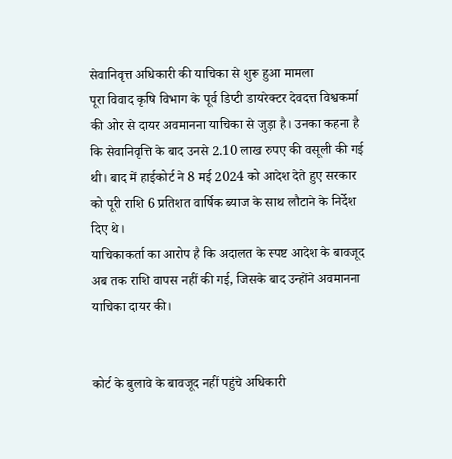सेवानिवृत्त अधिकारी की याचिका से शुरू हुआ मामला
पूरा विवाद कृषि विभाग के पूर्व डिप्टी डायरेक्टर देवदत्त विश्वकर्मा की ओर से दायर अवमानना याचिका से जुड़ा है। उनका कहना है कि सेवानिवृत्ति के बाद उनसे 2.10 लाख रुपए की वसूली की गई थी। बाद में हाईकोर्ट ने 8 मई 2024 को आदेश देते हुए सरकार को पूरी राशि 6 प्रतिशत वार्षिक ब्याज के साथ लौटाने के निर्देश दिए थे।
याचिकाकर्ता का आरोप है कि अदालत के स्पष्ट आदेश के बावजूद अब तक राशि वापस नहीं की गई, जिसके बाद उन्होंने अवमानना याचिका दायर की।


कोर्ट के बुलावे के बावजूद नहीं पहुंचे अधिकारी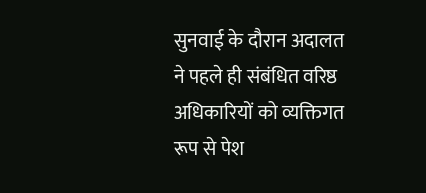सुनवाई के दौरान अदालत ने पहले ही संबंधित वरिष्ठ अधिकारियों को व्यक्तिगत रूप से पेश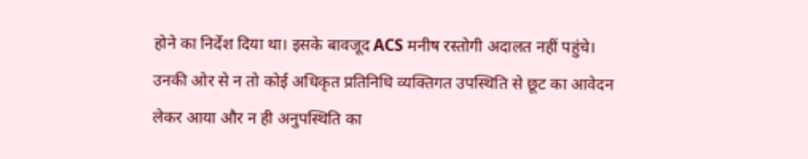होने का निर्देश दिया था। इसके बावजूद ACS मनीष रस्तोगी अदालत नहीं पहुंचे। उनकी ओर से न तो कोई अधिकृत प्रतिनिधि व्यक्तिगत उपस्थिति से छूट का आवेदन लेकर आया और न ही अनुपस्थिति का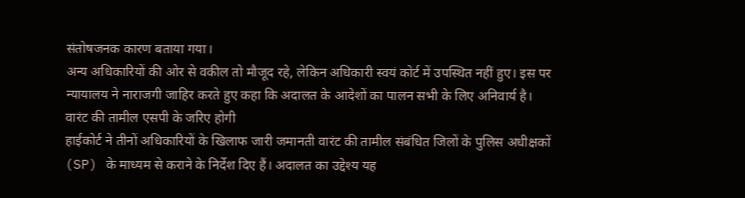संतोषजनक कारण बताया गया।
अन्य अधिकारियों की ओर से वकील तो मौजूद रहे, लेकिन अधिकारी स्वयं कोर्ट में उपस्थित नहीं हुए। इस पर न्यायालय ने नाराजगी जाहिर करते हुए कहा कि अदालत के आदेशों का पालन सभी के लिए अनिवार्य है।
वारंट की तामील एसपी के जरिए होगी
हाईकोर्ट ने तीनों अधिकारियों के खिलाफ जारी जमानती वारंट की तामील संबंधित जिलों के पुलिस अधीक्षकों (SP) के माध्यम से कराने के निर्देश दिए हैं। अदालत का उद्देश्य यह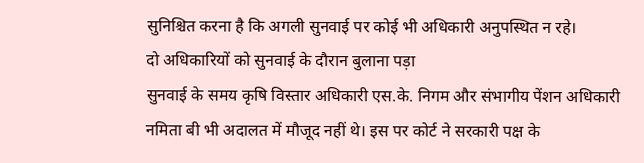सुनिश्चित करना है कि अगली सुनवाई पर कोई भी अधिकारी अनुपस्थित न रहे।
दो अधिकारियों को सुनवाई के दौरान बुलाना पड़ा
सुनवाई के समय कृषि विस्तार अधिकारी एस.के. निगम और संभागीय पेंशन अधिकारी नमिता बी भी अदालत में मौजूद नहीं थे। इस पर कोर्ट ने सरकारी पक्ष के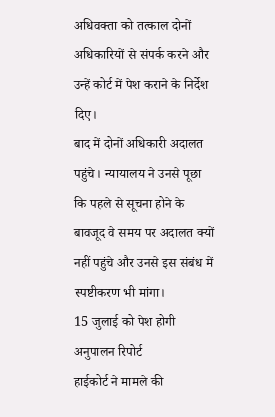अधिवक्ता को तत्काल दोनों अधिकारियों से संपर्क करने और उन्हें कोर्ट में पेश कराने के निर्देश दिए।
बाद में दोनों अधिकारी अदालत पहुंचे। न्यायालय ने उनसे पूछा कि पहले से सूचना होने के बावजूद वे समय पर अदालत क्यों नहीं पहुंचे और उनसे इस संबंध में स्पष्टीकरण भी मांगा।
15 जुलाई को पेश होगी अनुपालन रिपोर्ट
हाईकोर्ट ने मामले की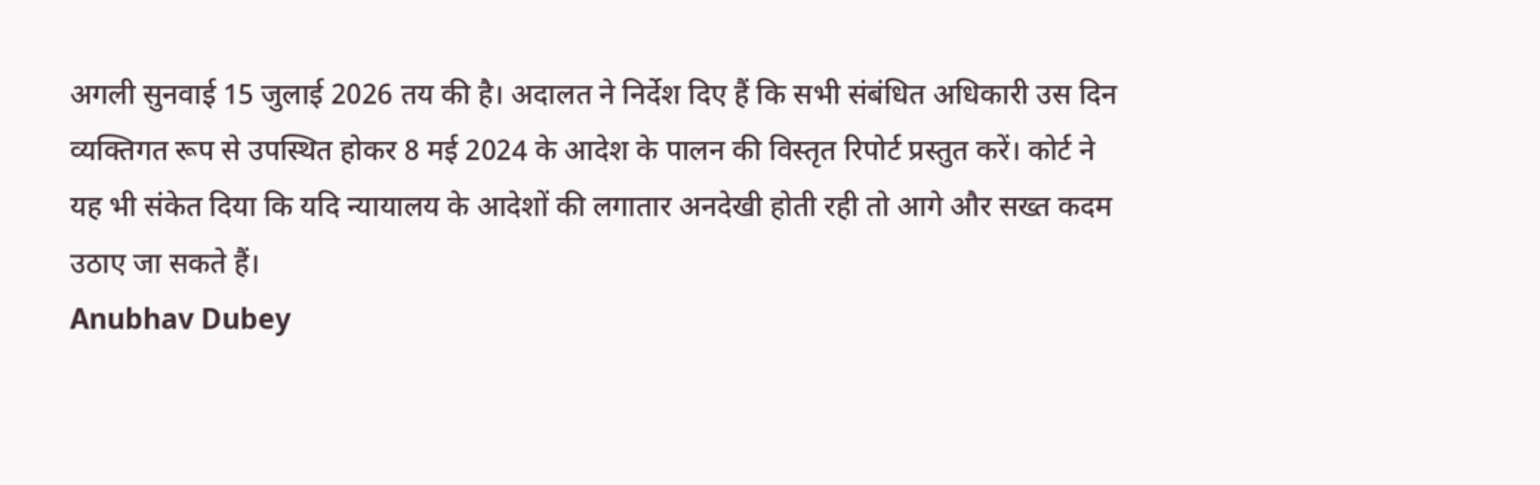अगली सुनवाई 15 जुलाई 2026 तय की है। अदालत ने निर्देश दिए हैं कि सभी संबंधित अधिकारी उस दिन व्यक्तिगत रूप से उपस्थित होकर 8 मई 2024 के आदेश के पालन की विस्तृत रिपोर्ट प्रस्तुत करें। कोर्ट ने यह भी संकेत दिया कि यदि न्यायालय के आदेशों की लगातार अनदेखी होती रही तो आगे और सख्त कदम उठाए जा सकते हैं।
Anubhav Dubey